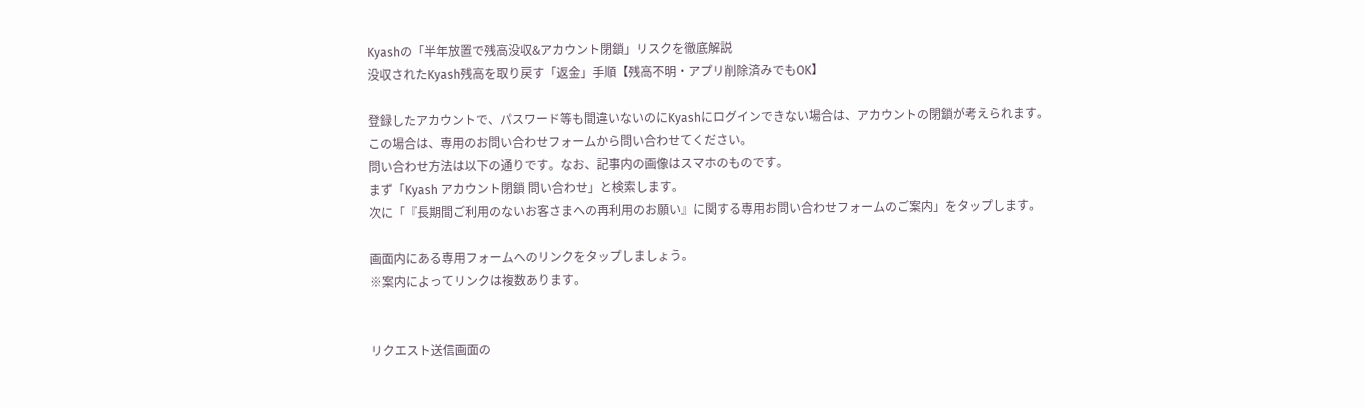Kyashの「半年放置で残高没収&アカウント閉鎖」リスクを徹底解説
没収されたKyash残高を取り戻す「返金」手順【残高不明・アプリ削除済みでもOK】

登録したアカウントで、パスワード等も間違いないのにKyashにログインできない場合は、アカウントの閉鎖が考えられます。
この場合は、専用のお問い合わせフォームから問い合わせてください。
問い合わせ方法は以下の通りです。なお、記事内の画像はスマホのものです。
まず「Kyash アカウント閉鎖 問い合わせ」と検索します。
次に「『長期間ご利用のないお客さまへの再利用のお願い』に関する専用お問い合わせフォームのご案内」をタップします。

画面内にある専用フォームへのリンクをタップしましょう。
※案内によってリンクは複数あります。


リクエスト送信画面の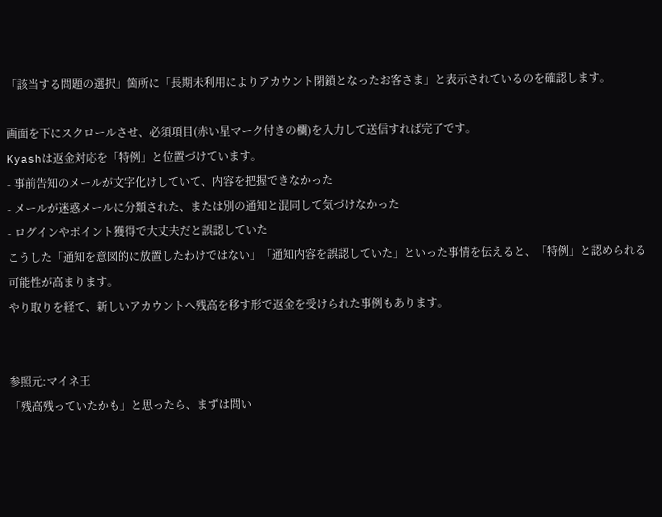「該当する問題の選択」箇所に「長期未利用によりアカウント閉鎖となったお客さま」と表示されているのを確認します。

画面を下にスクロールさせ、必須項目(赤い星マーク付きの欄)を入力して送信すれば完了です。
Kyashは返金対応を「特例」と位置づけています。
- 事前告知のメールが文字化けしていて、内容を把握できなかった
- メールが迷惑メールに分類された、または別の通知と混同して気づけなかった
- ログインやポイント獲得で大丈夫だと誤認していた
こうした「通知を意図的に放置したわけではない」「通知内容を誤認していた」といった事情を伝えると、「特例」と認められる可能性が高まります。
やり取りを経て、新しいアカウントへ残高を移す形で返金を受けられた事例もあります。


参照元:マイネ王
「残高残っていたかも」と思ったら、まずは問い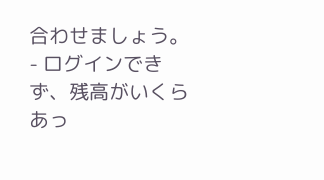合わせましょう。
- ログインできず、残高がいくらあっ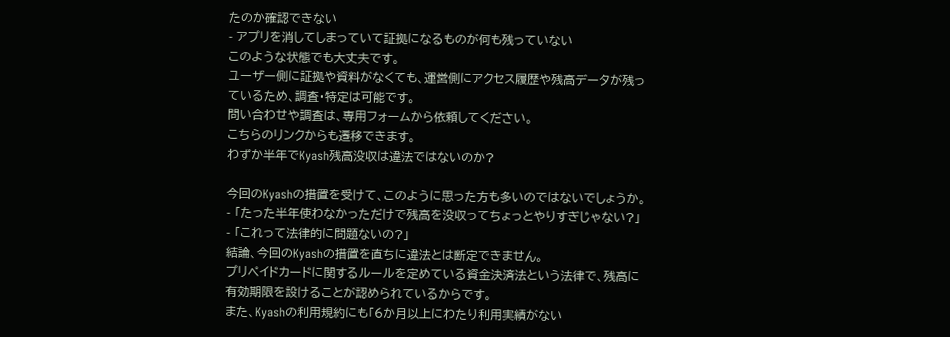たのか確認できない
- アプリを消してしまっていて証拠になるものが何も残っていない
このような状態でも大丈夫です。
ユーザー側に証拠や資料がなくても、運営側にアクセス履歴や残高データが残っているため、調査・特定は可能です。
問い合わせや調査は、専用フォームから依頼してください。
こちらのリンクからも遷移できます。
わずか半年でKyash残高没収は違法ではないのか?

今回のKyashの措置を受けて、このように思った方も多いのではないでしょうか。
- 「たった半年使わなかっただけで残高を没収ってちょっとやりすぎじゃない?」
- 「これって法律的に問題ないの?」
結論、今回のKyashの措置を直ちに違法とは断定できません。
プリペイドカードに関するルールを定めている資金決済法という法律で、残高に有効期限を設けることが認められているからです。
また、Kyashの利用規約にも「6か月以上にわたり利用実績がない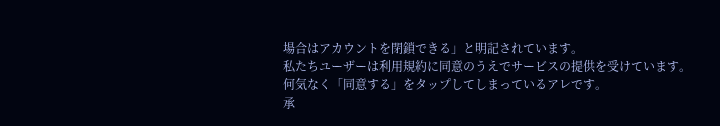場合はアカウントを閉鎖できる」と明記されています。
私たちユーザーは利用規約に同意のうえでサービスの提供を受けています。
何気なく「同意する」をタップしてしまっているアレです。
承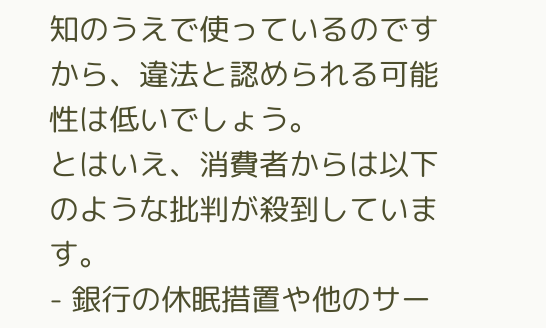知のうえで使っているのですから、違法と認められる可能性は低いでしょう。
とはいえ、消費者からは以下のような批判が殺到しています。
- 銀行の休眠措置や他のサー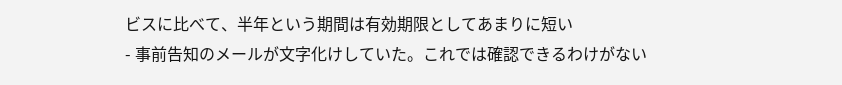ビスに比べて、半年という期間は有効期限としてあまりに短い
- 事前告知のメールが文字化けしていた。これでは確認できるわけがない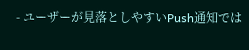- ユーザーが見落としやすいPush通知では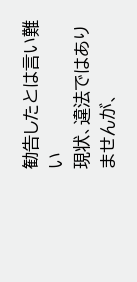勧告したとは言い難い
現状、違法ではありませんが、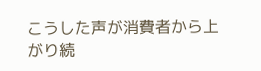こうした声が消費者から上がり続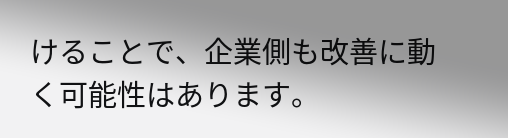けることで、企業側も改善に動く可能性はあります。